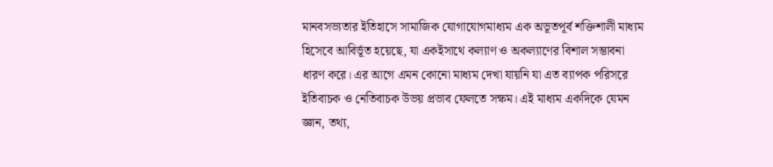মানবসভ্যতার ইতিহাসে সামাজিক যোগাযোগমাধ্যম এক অভূতপূর্ব শক্তিশালী মাধ্যম হিসেবে আবির্ভূত হয়েছে, যা একইসাথে কল্যাণ ও অকল্যাণের বিশাল সম্ভাবনা ধারণ করে। এর আগে এমন কোনো মাধ্যম দেখা যায়নি যা এত ব্যাপক পরিসরে ইতিবাচক ও নেতিবাচক উভয় প্রভাব ফেলতে সক্ষম। এই মাধ্যম একদিকে যেমন জ্ঞান, তথ্য,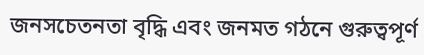জনসচেতনতা বৃদ্ধি এবং জনমত গঠনে গুরুত্বপূর্ণ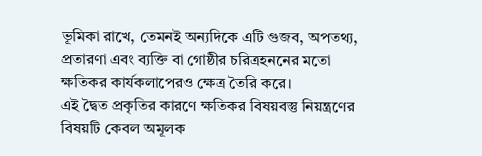ভূমিকা রাখে, তেমনই অন্যদিকে এটি গুজব, অপতথ্য, প্রতারণা এবং ব্যক্তি বা গোষ্ঠীর চরিত্রহননের মতো ক্ষতিকর কার্যকলাপেরও ক্ষেত্র তৈরি করে।
এই দ্বৈত প্রকৃতির কারণে ক্ষতিকর বিষয়বস্তু নিয়ন্ত্রণের বিষয়টি কেবল অমূলক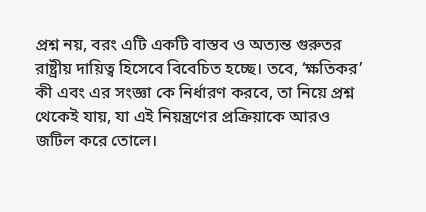প্রশ্ন নয়, বরং এটি একটি বাস্তব ও অত্যন্ত গুরুতর রাষ্ট্রীয় দায়িত্ব হিসেবে বিবেচিত হচ্ছে। তবে, ‘ক্ষতিকর’ কী এবং এর সংজ্ঞা কে নির্ধারণ করবে, তা নিয়ে প্রশ্ন থেকেই যায়, যা এই নিয়ন্ত্রণের প্রক্রিয়াকে আরও জটিল করে তোলে।